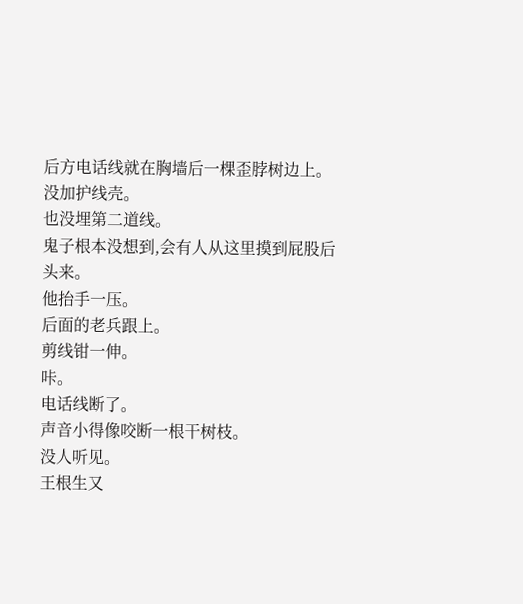后方电话线就在胸墙后一棵歪脖树边上。
没加护线壳。
也没埋第二道线。
鬼子根本没想到,会有人从这里摸到屁股后头来。
他抬手一压。
后面的老兵跟上。
剪线钳一伸。
咔。
电话线断了。
声音小得像咬断一根干树枝。
没人听见。
王根生又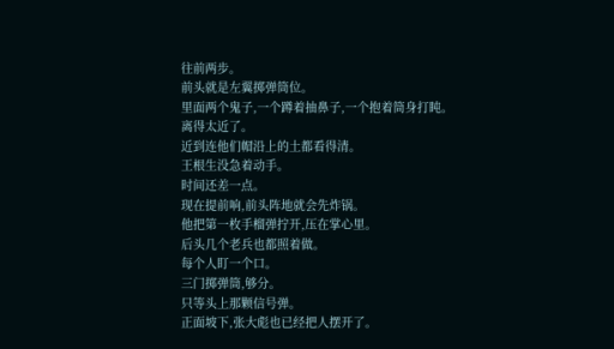往前两步。
前头就是左翼掷弹筒位。
里面两个鬼子,一个蹲着抽鼻子,一个抱着筒身打盹。
离得太近了。
近到连他们帽沿上的土都看得清。
王根生没急着动手。
时间还差一点。
现在提前响,前头阵地就会先炸锅。
他把第一枚手榴弹拧开,压在掌心里。
后头几个老兵也都照着做。
每个人盯一个口。
三门掷弹筒,够分。
只等头上那颗信号弹。
正面坡下,张大彪也已经把人摆开了。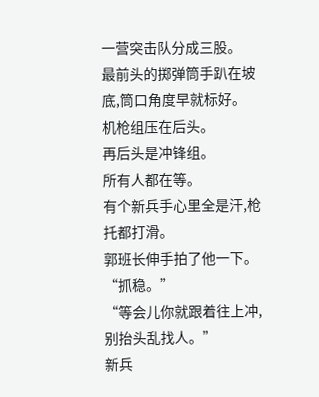一营突击队分成三股。
最前头的掷弹筒手趴在坡底,筒口角度早就标好。
机枪组压在后头。
再后头是冲锋组。
所有人都在等。
有个新兵手心里全是汗,枪托都打滑。
郭班长伸手拍了他一下。
“抓稳。”
“等会儿你就跟着往上冲,别抬头乱找人。”
新兵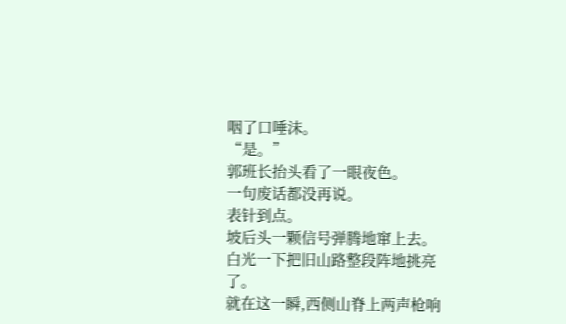咽了口唾沫。
“是。”
郭班长抬头看了一眼夜色。
一句废话都没再说。
表针到点。
坡后头一颗信号弹腾地窜上去。
白光一下把旧山路整段阵地挑亮了。
就在这一瞬,西侧山脊上两声枪响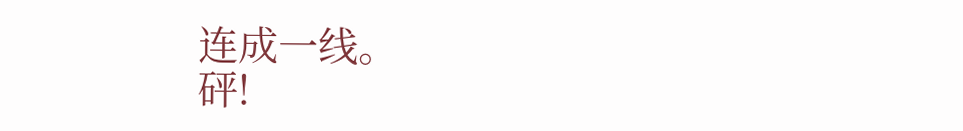连成一线。
砰!